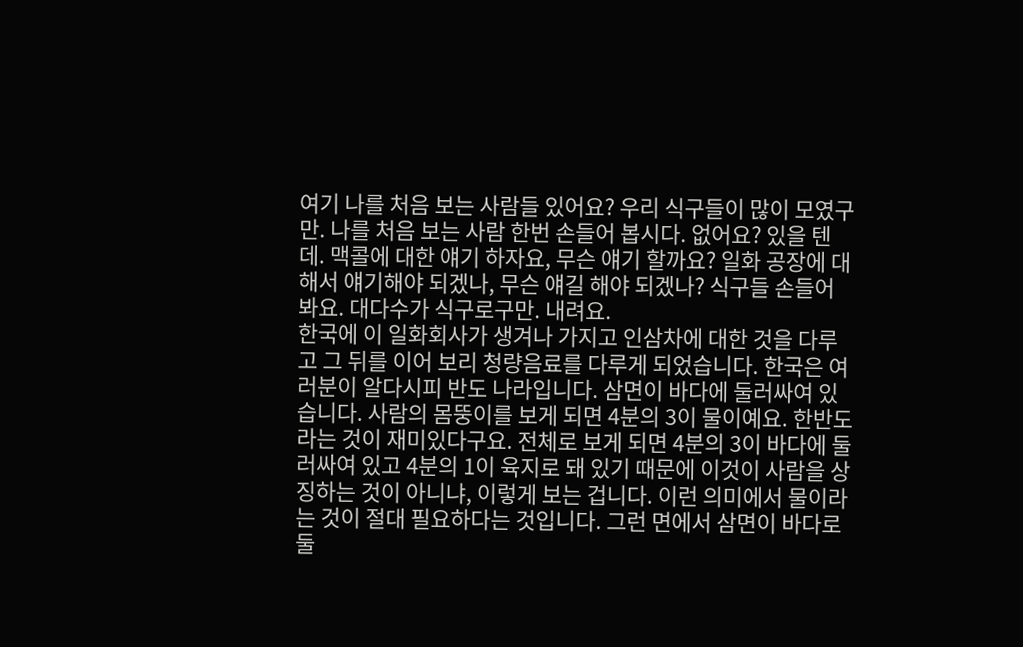여기 나를 처음 보는 사람들 있어요? 우리 식구들이 많이 모였구만. 나를 처음 보는 사람 한번 손들어 봅시다. 없어요? 있을 텐데. 맥콜에 대한 얘기 하자요, 무슨 얘기 할까요? 일화 공장에 대해서 얘기해야 되겠나, 무슨 얘길 해야 되겠나? 식구들 손들어 봐요. 대다수가 식구로구만. 내려요.
한국에 이 일화회사가 생겨나 가지고 인삼차에 대한 것을 다루고 그 뒤를 이어 보리 청량음료를 다루게 되었습니다. 한국은 여러분이 알다시피 반도 나라입니다. 삼면이 바다에 둘러싸여 있습니다. 사람의 몸뚱이를 보게 되면 4분의 3이 물이예요. 한반도라는 것이 재미있다구요. 전체로 보게 되면 4분의 3이 바다에 둘러싸여 있고 4분의 1이 육지로 돼 있기 때문에 이것이 사람을 상징하는 것이 아니냐, 이렇게 보는 겁니다. 이런 의미에서 물이라는 것이 절대 필요하다는 것입니다. 그런 면에서 삼면이 바다로 둘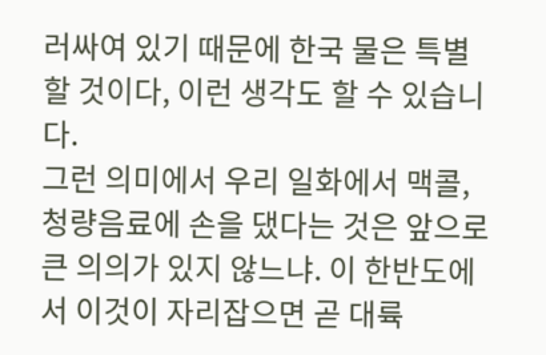러싸여 있기 때문에 한국 물은 특별할 것이다, 이런 생각도 할 수 있습니다.
그런 의미에서 우리 일화에서 맥콜, 청량음료에 손을 댔다는 것은 앞으로 큰 의의가 있지 않느냐. 이 한반도에서 이것이 자리잡으면 곧 대륙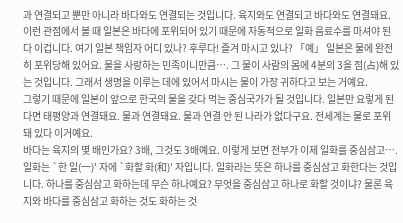과 연결되고 뿐만 아니라 바다와도 연결되는 것입니다. 육지와도 연결되고 바다와도 연결돼요. 이런 관점에서 볼 때 일본은 바다에 포위되어 있기 때문에 자동적으로 일화 음료수를 마셔야 된다 이겁니다. 여기 일본 책임자 어디 있나? 후루다! 즐겨 마시고 있나? 「예」 일본은 물에 완전히 포위당해 있어요. 물을 사랑하는 민족이니만큼…. 그 물이 사람의 몸에 4분의 3을 점(占)해 있는 것입니다. 그래서 생명을 이루는 데에 있어서 마시는 물이 가장 귀하다고 보는 거예요.
그렇기 때문에 일본이 앞으로 한국의 물을 갖다 먹는 중심국가가 될 것입니다. 일본만 요렇게 된다면 태평양과 연결돼요. 물과 연결돼요. 물과 연결 안 된 나라가 없다구요. 전세계는 물로 포위돼 있다 이거예요.
바다는 육지의 몇 배인가요? 3배, 그것도 3배예요. 이렇게 보면 전부가 이제 일화를 중심삼고…. 일화는 `한 일(一)' 자에 `화할 화(和)' 자입니다. 일화라는 뜻은 하나를 중심삼고 화한다는 것입니다. 하나를 중심삼고 화하는데 무슨 하나예요? 무엇을 중심삼고 하나로 화할 것이냐? 물론 육지와 바다를 중심삼고 화하는 것도 화하는 것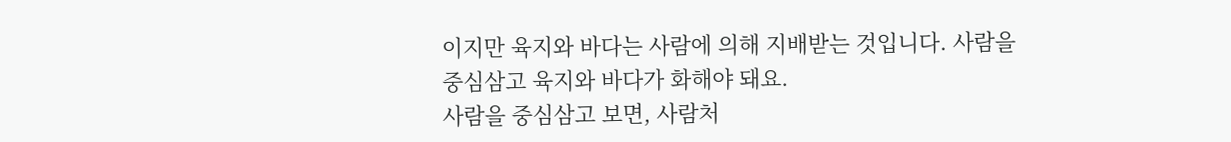이지만 육지와 바다는 사람에 의해 지배받는 것입니다. 사람을 중심삼고 육지와 바다가 화해야 돼요.
사람을 중심삼고 보면, 사람처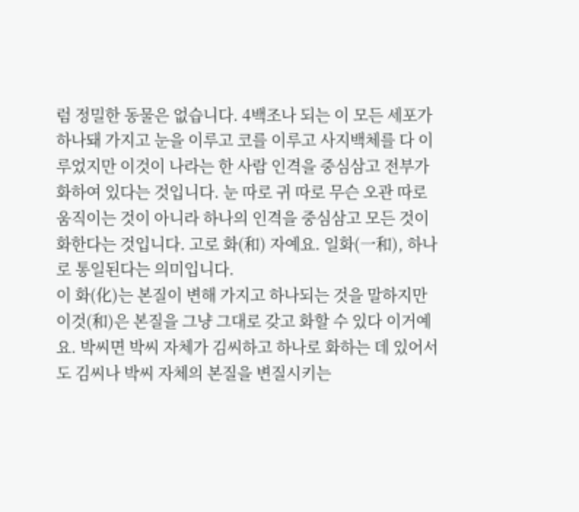럼 정밀한 동물은 없습니다. 4백조나 되는 이 모든 세포가 하나돼 가지고 눈을 이루고 코를 이루고 사지백체를 다 이루었지만 이것이 나라는 한 사람 인격을 중심삼고 전부가 화하여 있다는 것입니다. 눈 따로 귀 따로 무슨 오관 따로 움직이는 것이 아니라 하나의 인격을 중심삼고 모든 것이 화한다는 것입니다. 고로 화(和) 자예요. 일화(一和), 하나로 통일된다는 의미입니다.
이 화(化)는 본질이 변해 가지고 하나되는 것을 말하지만 이것(和)은 본질을 그냥 그대로 갖고 화할 수 있다 이거예요. 박씨면 박씨 자체가 김씨하고 하나로 화하는 데 있어서도 김씨나 박씨 자체의 본질을 변질시키는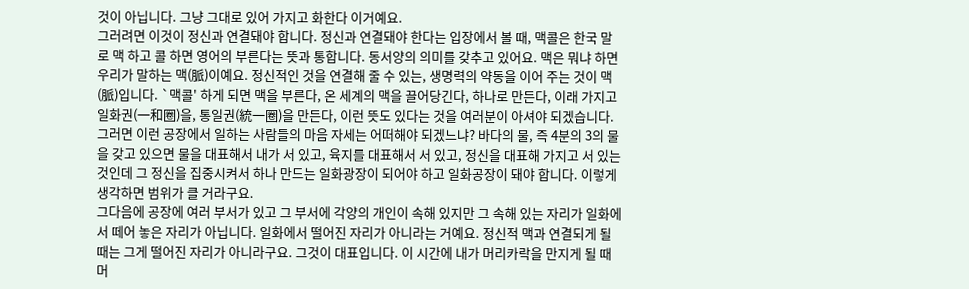것이 아닙니다. 그냥 그대로 있어 가지고 화한다 이거예요.
그러려면 이것이 정신과 연결돼야 합니다. 정신과 연결돼야 한다는 입장에서 볼 때, 맥콜은 한국 말로 맥 하고 콜 하면 영어의 부른다는 뜻과 통합니다. 동서양의 의미를 갖추고 있어요. 맥은 뭐냐 하면 우리가 말하는 맥(脈)이예요. 정신적인 것을 연결해 줄 수 있는, 생명력의 약동을 이어 주는 것이 맥(脈)입니다. `맥콜' 하게 되면 맥을 부른다, 온 세계의 맥을 끌어당긴다, 하나로 만든다, 이래 가지고 일화권(一和圈)을, 통일권(統一圈)을 만든다, 이런 뜻도 있다는 것을 여러분이 아셔야 되겠습니다.
그러면 이런 공장에서 일하는 사람들의 마음 자세는 어떠해야 되겠느냐? 바다의 물, 즉 4분의 3의 물을 갖고 있으면 물을 대표해서 내가 서 있고, 육지를 대표해서 서 있고, 정신을 대표해 가지고 서 있는 것인데 그 정신을 집중시켜서 하나 만드는 일화광장이 되어야 하고 일화공장이 돼야 합니다. 이렇게 생각하면 범위가 클 거라구요.
그다음에 공장에 여러 부서가 있고 그 부서에 각양의 개인이 속해 있지만 그 속해 있는 자리가 일화에서 떼어 놓은 자리가 아닙니다. 일화에서 떨어진 자리가 아니라는 거예요. 정신적 맥과 연결되게 될 때는 그게 떨어진 자리가 아니라구요. 그것이 대표입니다. 이 시간에 내가 머리카락을 만지게 될 때 머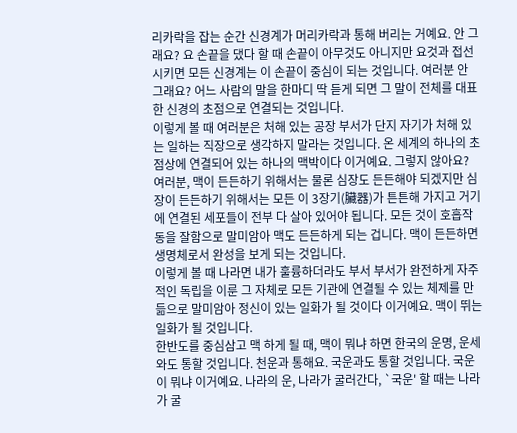리카락을 잡는 순간 신경계가 머리카락과 통해 버리는 거예요. 안 그래요? 요 손끝을 댔다 할 때 손끝이 아무것도 아니지만 요것과 접선시키면 모든 신경계는 이 손끝이 중심이 되는 것입니다. 여러분 안 그래요? 어느 사람의 말을 한마디 딱 듣게 되면 그 말이 전체를 대표한 신경의 초점으로 연결되는 것입니다.
이렇게 볼 때 여러분은 처해 있는 공장 부서가 단지 자기가 처해 있는 일하는 직장으로 생각하지 말라는 것입니다. 온 세계의 하나의 초점상에 연결되어 있는 하나의 맥박이다 이거예요. 그렇지 않아요? 여러분, 맥이 든든하기 위해서는 물론 심장도 든든해야 되겠지만 심장이 든든하기 위해서는 모든 이 3장기(臟器)가 튼튼해 가지고 거기에 연결된 세포들이 전부 다 살아 있어야 됩니다. 모든 것이 호흡작동을 잘함으로 말미암아 맥도 든든하게 되는 겁니다. 맥이 든든하면 생명체로서 완성을 보게 되는 것입니다.
이렇게 볼 때 나라면 내가 훌륭하더라도 부서 부서가 완전하게 자주적인 독립을 이룬 그 자체로 모든 기관에 연결될 수 있는 체제를 만듦으로 말미암아 정신이 있는 일화가 될 것이다 이거예요. 맥이 뛰는 일화가 될 것입니다.
한반도를 중심삼고 맥 하게 될 때, 맥이 뭐냐 하면 한국의 운명, 운세와도 통할 것입니다. 천운과 통해요. 국운과도 통할 것입니다. 국운이 뭐냐 이거예요. 나라의 운, 나라가 굴러간다, `국운' 할 때는 나라가 굴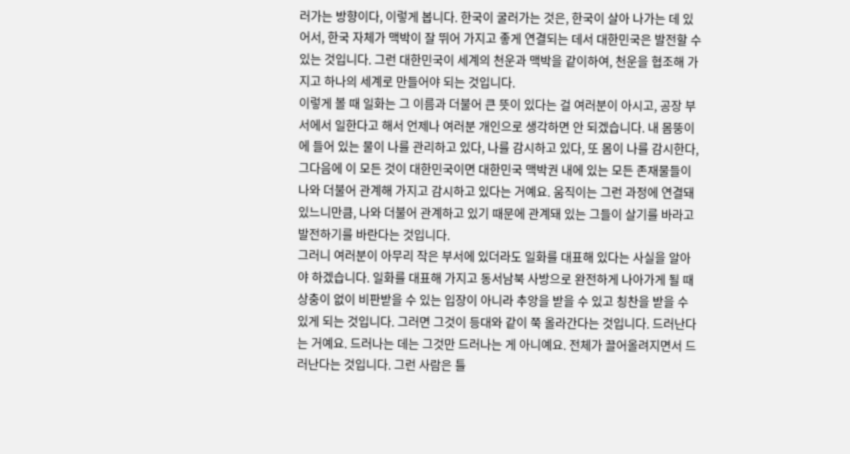러가는 방향이다, 이렇게 봅니다. 한국이 굴러가는 것은, 한국이 살아 나가는 데 있어서, 한국 자체가 맥박이 잘 뛰어 가지고 좋게 연결되는 데서 대한민국은 발전할 수 있는 것입니다. 그런 대한민국이 세계의 천운과 맥박을 같이하여, 천운을 협조해 가지고 하나의 세계로 만들어야 되는 것입니다.
이렇게 볼 때 일화는 그 이름과 더불어 큰 뜻이 있다는 걸 여러분이 아시고, 공장 부서에서 일한다고 해서 언제나 여러분 개인으로 생각하면 안 되겠습니다. 내 몸뚱이에 들어 있는 물이 나를 관리하고 있다, 나를 감시하고 있다, 또 몸이 나를 감시한다, 그다음에 이 모든 것이 대한민국이면 대한민국 맥박권 내에 있는 모든 존재물들이 나와 더불어 관계해 가지고 감시하고 있다는 거예요. 움직이는 그런 과정에 연결돼 있느니만큼, 나와 더불어 관계하고 있기 때문에 관계돼 있는 그들이 살기를 바라고 발전하기를 바란다는 것입니다.
그러니 여러분이 아무리 작은 부서에 있더라도 일화를 대표해 있다는 사실을 알아야 하겠습니다. 일화를 대표해 가지고 동서남북 사방으로 완전하게 나아가게 될 때 상충이 없이 비판받을 수 있는 입장이 아니라 추앙을 받을 수 있고 칭찬을 받을 수 있게 되는 것입니다. 그러면 그것이 등대와 같이 쭉 올라간다는 것입니다. 드러난다는 거예요. 드러나는 데는 그것만 드러나는 게 아니예요. 전체가 끌어올려지면서 드러난다는 것입니다. 그런 사람은 틀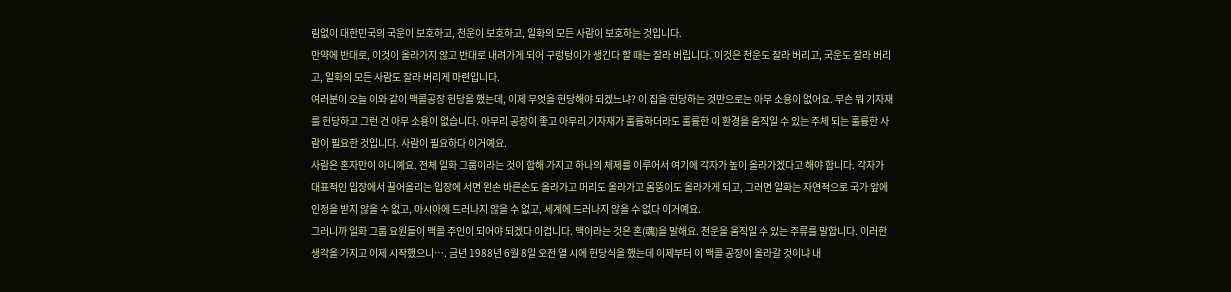림없이 대한민국의 국운이 보호하고, 천운이 보호하고, 일화의 모든 사람이 보호하는 것입니다.
만약에 반대로, 이것이 올라가지 않고 반대로 내려가게 되어 구렁텅이가 생긴다 할 때는 잘라 버립니다. 이것은 천운도 잘라 버리고, 국운도 잘라 버리고, 일화의 모든 사람도 잘라 버리게 마련입니다.
여러분이 오늘 이와 같이 맥콜공장 헌당을 했는데, 이제 무엇을 헌당해야 되겠느냐? 이 집을 헌당하는 것만으로는 아무 소용이 없어요. 무슨 뭐 기자재를 헌당하고 그런 건 아무 소용이 없습니다. 아무리 공장이 좋고 아무리 기자재가 훌륭하더라도 훌륭한 이 환경을 움직일 수 있는 주체 되는 훌륭한 사람이 필요한 것입니다. 사람이 필요하다 이거예요.
사람은 혼자만이 아니예요. 전체 일화 그룹이라는 것이 합해 가지고 하나의 체제를 이루어서 여기에 각자가 높이 올라가겠다고 해야 합니다. 각자가 대표적인 입장에서 끌어올리는 입장에 서면 왼손 바른손도 올라가고 머리도 올라가고 몸뚱이도 올라가게 되고, 그러면 일화는 자연적으로 국가 앞에 인정을 받지 않을 수 없고, 아시아에 드러나지 않을 수 없고, 세계에 드러나지 않을 수 없다 이거예요.
그러니까 일화 그룹 요원들이 맥콜 주인이 되어야 되겠다 이겁니다. 맥이라는 것은 혼(魂)을 말해요. 천운을 움직일 수 있는 주류를 말합니다. 이러한 생각을 가지고 이제 시작했으니…. 금년 1988년 6월 8일 오전 열 시에 헌당식을 했는데 이제부터 이 맥콜 공장이 올라갈 것이냐 내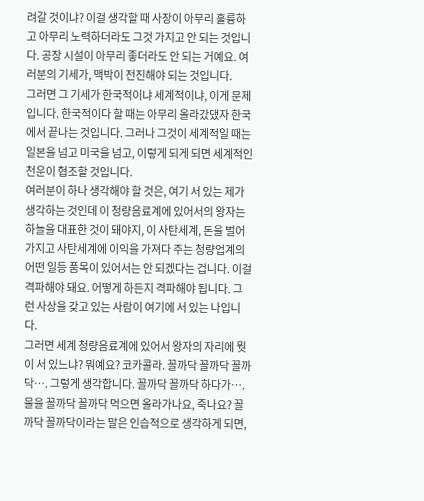려갈 것이냐? 이걸 생각할 때 사장이 아무리 훌륭하고 아무리 노력하더라도 그것 가지고 안 되는 것입니다. 공장 시설이 아무리 좋더라도 안 되는 거예요. 여러분의 기세가, 맥박이 전진해야 되는 것입니다.
그러면 그 기세가 한국적이냐 세계적이냐, 이게 문제입니다. 한국적이다 할 때는 아무리 올라갔댔자 한국에서 끝나는 것입니다. 그러나 그것이 세계적일 때는 일본을 넘고 미국을 넘고, 이렇게 되게 되면 세계적인 천운이 협조할 것입니다.
여러분이 하나 생각해야 할 것은, 여기 서 있는 제가 생각하는 것인데 이 청량음료계에 있어서의 왕자는 하늘을 대표한 것이 돼야지, 이 사탄세계, 돈을 벌어 가지고 사탄세계에 이익을 가져다 주는 청량업계의 어떤 일등 품목이 있어서는 안 되겠다는 겁니다. 이걸 격파해야 돼요. 어떻게 하든지 격파해야 됩니다. 그런 사상을 갖고 있는 사람이 여기에 서 있는 나입니다.
그러면 세계 청량음료계에 있어서 왕자의 자리에 뭣이 서 있느냐? 뭐예요? 코카콜라. 꼴까닥 꼴까닥 꼴까닥…. 그렇게 생각합니다. 꼴까닥 꼴까닥 하다가…. 물을 꼴까닥 꼴까닥 먹으면 올라가나요, 죽나요? 꼴까닥 꼴까닥이라는 말은 인습적으로 생각하게 되면,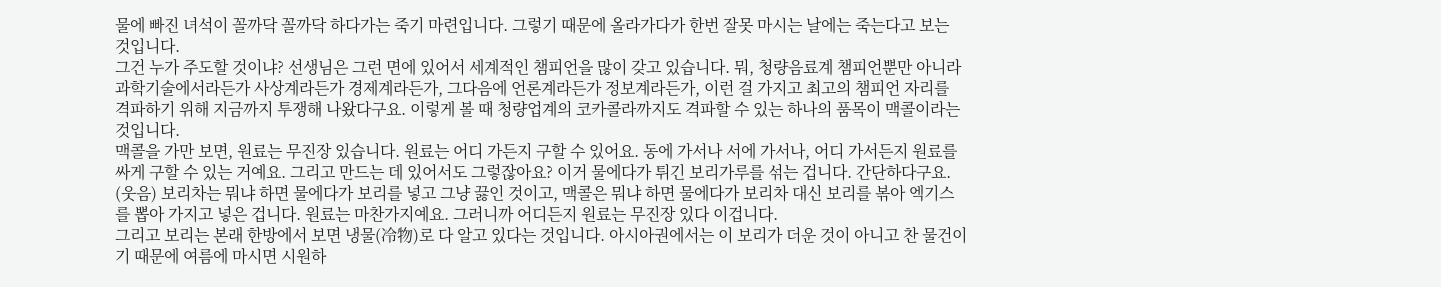물에 빠진 녀석이 꼴까닥 꼴까닥 하다가는 죽기 마련입니다. 그렇기 때문에 올라가다가 한번 잘못 마시는 날에는 죽는다고 보는 것입니다.
그건 누가 주도할 것이냐? 선생님은 그런 면에 있어서 세계적인 챔피언을 많이 갖고 있습니다. 뭐, 청량음료계 챔피언뿐만 아니라 과학기술에서라든가 사상계라든가 경제계라든가, 그다음에 언론계라든가 정보계라든가, 이런 걸 가지고 최고의 챔피언 자리를 격파하기 위해 지금까지 투쟁해 나왔다구요. 이렇게 볼 때 청량업계의 코카콜라까지도 격파할 수 있는 하나의 품목이 맥콜이라는 것입니다.
맥콜을 가만 보면, 원료는 무진장 있습니다. 원료는 어디 가든지 구할 수 있어요. 동에 가서나 서에 가서나, 어디 가서든지 원료를 싸게 구할 수 있는 거예요. 그리고 만드는 데 있어서도 그렇잖아요? 이거 물에다가 튀긴 보리가루를 섞는 겁니다. 간단하다구요. (웃음) 보리차는 뭐냐 하면 물에다가 보리를 넣고 그냥 끓인 것이고, 맥콜은 뭐냐 하면 물에다가 보리차 대신 보리를 볶아 엑기스를 뽑아 가지고 넣은 겁니다. 원료는 마찬가지예요. 그러니까 어디든지 원료는 무진장 있다 이겁니다.
그리고 보리는 본래 한방에서 보면 냉물(冷物)로 다 알고 있다는 것입니다. 아시아권에서는 이 보리가 더운 것이 아니고 찬 물건이기 때문에 여름에 마시면 시원하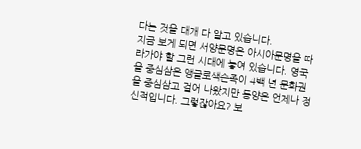다는 것을 대개 다 알고 있습니다.
지금 보게 되면 서양문명은 아시아문명을 따라가야 할 그런 시대에 놓여 있습니다. 영국을 중심삼은 앵글로색슨족이 4백 년 문화권을 중심삼고 걸어 나왔지만 동양은 언제나 정신적입니다. 그렇잖아요? 보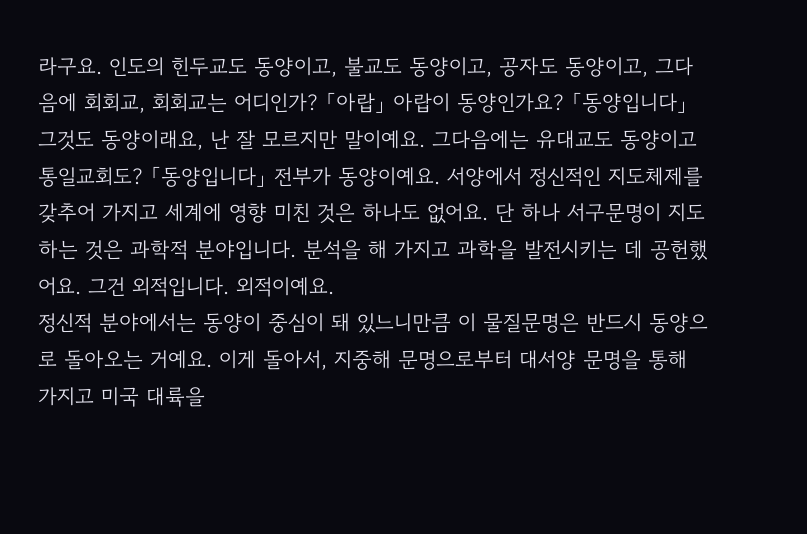라구요. 인도의 힌두교도 동양이고, 불교도 동양이고, 공자도 동양이고, 그다음에 회회교, 회회교는 어디인가? 「아랍」 아랍이 동양인가요? 「동양입니다」 그것도 동양이래요, 난 잘 모르지만 말이예요. 그다음에는 유대교도 동양이고 통일교회도? 「동양입니다」 전부가 동양이예요. 서양에서 정신적인 지도체제를 갖추어 가지고 세계에 영향 미친 것은 하나도 없어요. 단 하나 서구문명이 지도하는 것은 과학적 분야입니다. 분석을 해 가지고 과학을 발전시키는 데 공헌했어요. 그건 외적입니다. 외적이예요.
정신적 분야에서는 동양이 중심이 돼 있느니만큼 이 물질문명은 반드시 동양으로 돌아오는 거예요. 이게 돌아서, 지중해 문명으로부터 대서양 문명을 통해 가지고 미국 대륙을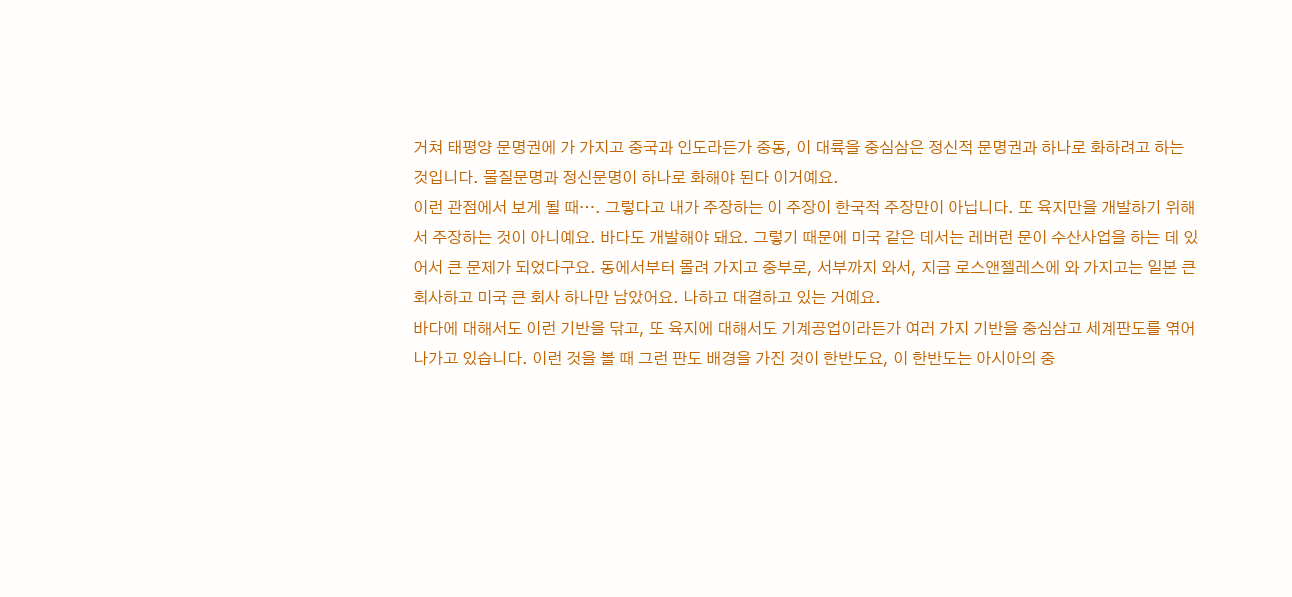거쳐 태평양 문명권에 가 가지고 중국과 인도라든가 중동, 이 대륙을 중심삼은 정신적 문명권과 하나로 화하려고 하는 것입니다. 물질문명과 정신문명이 하나로 화해야 된다 이거예요.
이런 관점에서 보게 될 때…. 그렇다고 내가 주장하는 이 주장이 한국적 주장만이 아닙니다. 또 육지만을 개발하기 위해서 주장하는 것이 아니예요. 바다도 개발해야 돼요. 그렇기 때문에 미국 같은 데서는 레버런 문이 수산사업을 하는 데 있어서 큰 문제가 되었다구요. 동에서부터 몰려 가지고 중부로, 서부까지 와서, 지금 로스앤젤레스에 와 가지고는 일본 큰 회사하고 미국 큰 회사 하나만 남았어요. 나하고 대결하고 있는 거예요.
바다에 대해서도 이런 기반을 닦고, 또 육지에 대해서도 기계공업이라든가 여러 가지 기반을 중심삼고 세계판도를 엮어 나가고 있습니다. 이런 것을 볼 때 그런 판도 배경을 가진 것이 한반도요, 이 한반도는 아시아의 중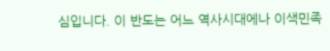심입니다. 이 반도는 어느 역사시대에나 이색민족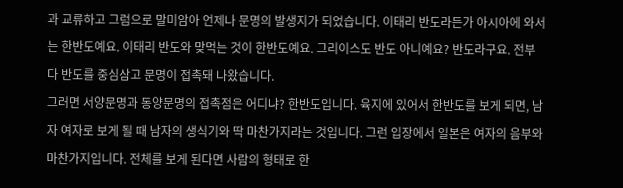과 교류하고 그럼으로 말미암아 언제나 문명의 발생지가 되었습니다. 이태리 반도라든가 아시아에 와서는 한반도예요. 이태리 반도와 맞먹는 것이 한반도예요. 그리이스도 반도 아니예요? 반도라구요. 전부 다 반도를 중심삼고 문명이 접촉돼 나왔습니다.
그러면 서양문명과 동양문명의 접촉점은 어디냐? 한반도입니다. 육지에 있어서 한반도를 보게 되면, 남자 여자로 보게 될 때 남자의 생식기와 딱 마찬가지라는 것입니다. 그런 입장에서 일본은 여자의 음부와 마찬가지입니다. 전체를 보게 된다면 사람의 형태로 한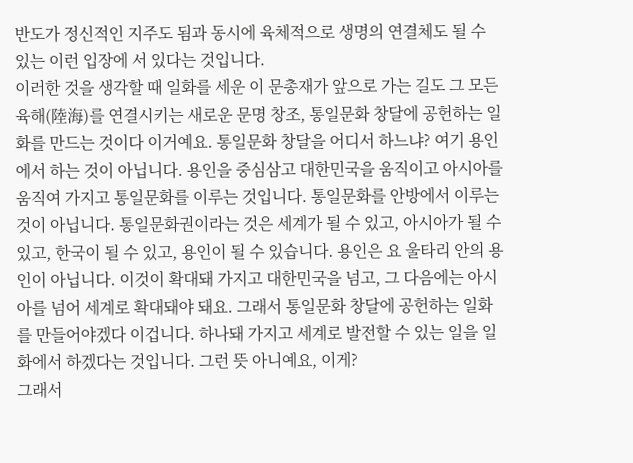반도가 정신적인 지주도 됨과 동시에 육체적으로 생명의 연결체도 될 수 있는 이런 입장에 서 있다는 것입니다.
이러한 것을 생각할 때 일화를 세운 이 문총재가 앞으로 가는 길도 그 모든 육해(陸海)를 연결시키는 새로운 문명 창조, 통일문화 창달에 공헌하는 일화를 만드는 것이다 이거예요. 통일문화 창달을 어디서 하느냐? 여기 용인에서 하는 것이 아닙니다. 용인을 중심삼고 대한민국을 움직이고 아시아를 움직여 가지고 통일문화를 이루는 것입니다. 통일문화를 안방에서 이루는 것이 아닙니다. 통일문화권이라는 것은 세계가 될 수 있고, 아시아가 될 수 있고, 한국이 될 수 있고, 용인이 될 수 있습니다. 용인은 요 울타리 안의 용인이 아닙니다. 이것이 확대돼 가지고 대한민국을 넘고, 그 다음에는 아시아를 넘어 세계로 확대돼야 돼요. 그래서 통일문화 창달에 공헌하는 일화를 만들어야겠다 이겁니다. 하나돼 가지고 세계로 발전할 수 있는 일을 일화에서 하겠다는 것입니다. 그런 뜻 아니예요, 이게?
그래서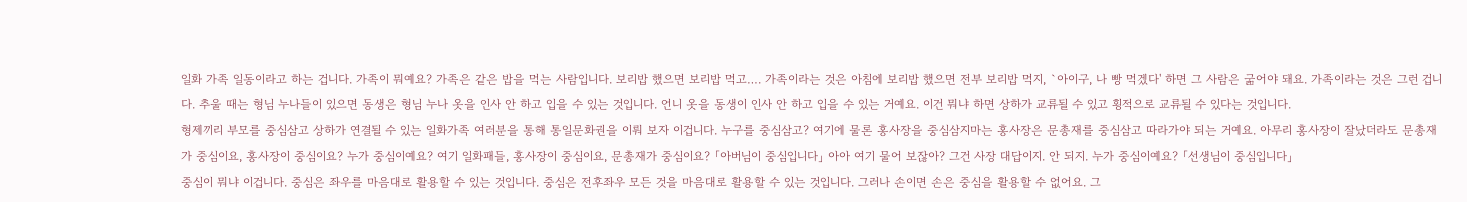일화 가족 일동이라고 하는 겁니다. 가족이 뭐예요? 가족은 같은 밥을 먹는 사람입니다. 보리밥 했으면 보리밥 먹고…. 가족이라는 것은 아침에 보리밥 했으면 전부 보리밥 먹지, `아이구, 나 빵 먹겠다' 하면 그 사람은 굶어야 돼요. 가족이라는 것은 그런 겁니다. 추울 때는 형님 누나들이 있으면 동생은 형님 누나 옷을 인사 안 하고 입을 수 있는 것입니다. 언니 옷을 동생이 인사 안 하고 입을 수 있는 거예요. 이건 뭐냐 하면 상하가 교류될 수 있고 횡적으로 교류될 수 있다는 것입니다.
형제끼리 부모를 중심삼고 상하가 연결될 수 있는 일화가족 여러분을 통해 통일문화권을 이뤄 보자 이겁니다. 누구를 중심삼고? 여기에 물론 홍사장을 중심삼지마는 홍사장은 문총재를 중심삼고 따라가야 되는 거예요. 아무리 홍사장이 잘났더라도 문총재가 중심이요, 홍사장이 중심이요? 누가 중심이예요? 여기 일화패들, 홍사장이 중심이요, 문총재가 중심이요? 「아버님이 중심입니다」 아아 여기 물어 보잖아? 그건 사장 대답이지. 안 되지. 누가 중심이예요? 「선생님이 중심입니다」
중심이 뭐냐 이겁니다. 중심은 좌우를 마음대로 활용할 수 있는 것입니다. 중심은 전후좌우 모든 것을 마음대로 활용할 수 있는 것입니다. 그러나 손이면 손은 중심을 활용할 수 없어요. 그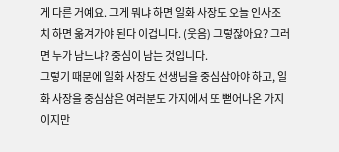게 다른 거예요. 그게 뭐냐 하면 일화 사장도 오늘 인사조치 하면 옮겨가야 된다 이겁니다. (웃음) 그렇잖아요? 그러면 누가 남느냐? 중심이 남는 것입니다.
그렇기 때문에 일화 사장도 선생님을 중심삼아야 하고, 일화 사장을 중심삼은 여러분도 가지에서 또 뻗어나온 가지이지만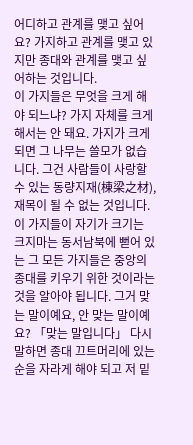어디하고 관계를 맺고 싶어요? 가지하고 관계를 맺고 있지만 종대와 관계를 맺고 싶어하는 것입니다.
이 가지들은 무엇을 크게 해야 되느냐? 가지 자체를 크게 해서는 안 돼요. 가지가 크게 되면 그 나무는 쓸모가 없습니다. 그건 사람들이 사랑할 수 있는 동량지재(棟梁之材), 재목이 될 수 없는 것입니다. 이 가지들이 자기가 크기는 크지마는 동서남북에 뻗어 있는 그 모든 가지들은 중앙의 종대를 키우기 위한 것이라는 것을 알아야 됩니다. 그거 맞는 말이예요, 안 맞는 말이예요? 「맞는 말입니다」 다시 말하면 종대 끄트머리에 있는 순을 자라게 해야 되고 저 밑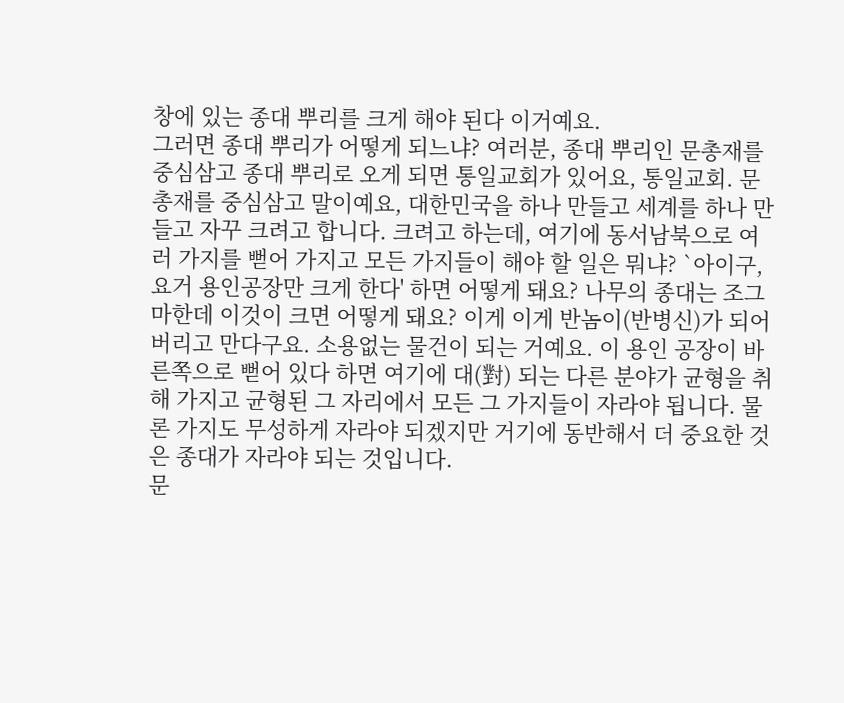창에 있는 종대 뿌리를 크게 해야 된다 이거예요.
그러면 종대 뿌리가 어떻게 되느냐? 여러분, 종대 뿌리인 문총재를 중심삼고 종대 뿌리로 오게 되면 통일교회가 있어요, 통일교회. 문총재를 중심삼고 말이예요, 대한민국을 하나 만들고 세계를 하나 만들고 자꾸 크려고 합니다. 크려고 하는데, 여기에 동서남북으로 여러 가지를 뻗어 가지고 모든 가지들이 해야 할 일은 뭐냐? `아이구, 요거 용인공장만 크게 한다' 하면 어떻게 돼요? 나무의 종대는 조그마한데 이것이 크면 어떻게 돼요? 이게 이게 반놈이(반병신)가 되어 버리고 만다구요. 소용없는 물건이 되는 거예요. 이 용인 공장이 바른쪽으로 뻗어 있다 하면 여기에 대(對) 되는 다른 분야가 균형을 취해 가지고 균형된 그 자리에서 모든 그 가지들이 자라야 됩니다. 물론 가지도 무성하게 자라야 되겠지만 거기에 동반해서 더 중요한 것은 종대가 자라야 되는 것입니다.
문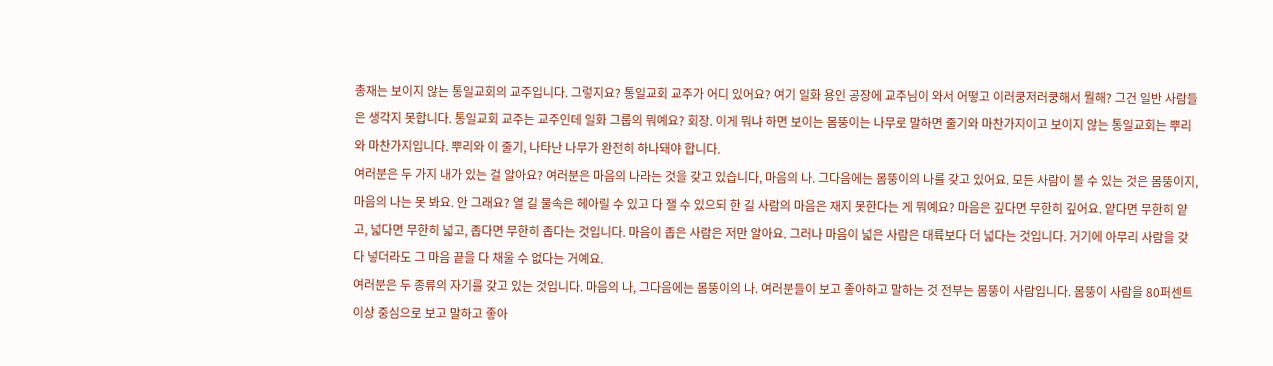총재는 보이지 않는 통일교회의 교주입니다. 그렇지요? 통일교회 교주가 어디 있어요? 여기 일화 용인 공장에 교주님이 와서 어떻고 이러쿵저러쿵해서 뭘해? 그건 일반 사람들은 생각지 못합니다. 통일교회 교주는 교주인데 일화 그룹의 뭐예요? 회장. 이게 뭐냐 하면 보이는 몸뚱이는 나무로 말하면 줄기와 마찬가지이고 보이지 않는 통일교회는 뿌리와 마찬가지입니다. 뿌리와 이 줄기, 나타난 나무가 완전히 하나돼야 합니다.
여러분은 두 가지 내가 있는 걸 알아요? 여러분은 마음의 나라는 것을 갖고 있습니다, 마음의 나. 그다음에는 몸뚱이의 나를 갖고 있어요. 모든 사람이 볼 수 있는 것은 몸뚱이지, 마음의 나는 못 봐요. 안 그래요? 열 길 물속은 헤아릴 수 있고 다 잴 수 있으되 한 길 사람의 마음은 재지 못한다는 게 뭐예요? 마음은 깊다면 무한히 깊어요. 얕다면 무한히 얕고, 넓다면 무한히 넓고, 좁다면 무한히 좁다는 것입니다. 마음이 좁은 사람은 저만 알아요. 그러나 마음이 넓은 사람은 대륙보다 더 넓다는 것입니다. 거기에 아무리 사람을 갖다 넣더라도 그 마음 끝을 다 채울 수 없다는 거예요.
여러분은 두 종류의 자기를 갖고 있는 것입니다. 마음의 나, 그다음에는 몸뚱이의 나. 여러분들이 보고 좋아하고 말하는 것 전부는 몸뚱이 사람입니다. 몸뚱이 사람을 80퍼센트 이상 중심으로 보고 말하고 좋아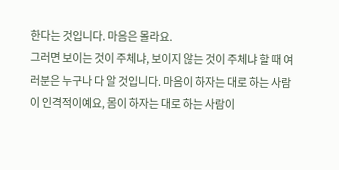한다는 것입니다. 마음은 몰라요.
그러면 보이는 것이 주체냐, 보이지 않는 것이 주체냐 할 때 여러분은 누구나 다 알 것입니다. 마음이 하자는 대로 하는 사람이 인격적이예요, 몸이 하자는 대로 하는 사람이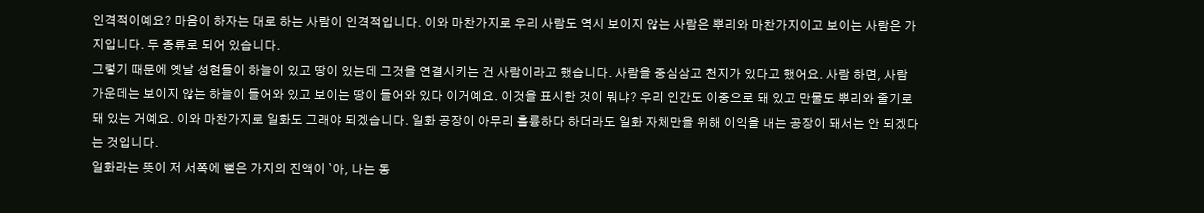인격적이예요? 마음이 하자는 대로 하는 사람이 인격적입니다. 이와 마찬가지로 우리 사람도 역시 보이지 않는 사람은 뿌리와 마찬가지이고 보이는 사람은 가지입니다. 두 종류로 되어 있습니다.
그렇기 때문에 옛날 성현들이 하늘이 있고 땅이 있는데 그것을 연결시키는 건 사람이라고 했습니다. 사람을 중심삼고 천지가 있다고 했어요. 사람 하면, 사람 가운데는 보이지 않는 하늘이 들어와 있고 보이는 땅이 들어와 있다 이거예요. 이것을 표시한 것이 뭐냐? 우리 인간도 이중으로 돼 있고 만물도 뿌리와 줄기로 돼 있는 거예요. 이와 마찬가지로 일화도 그래야 되겠습니다. 일화 공장이 아무리 훌륭하다 하더라도 일화 자체만을 위해 이익을 내는 공장이 돼서는 안 되겠다는 것입니다.
일화라는 뜻이 저 서쪽에 뻗은 가지의 진액이 `아, 나는 동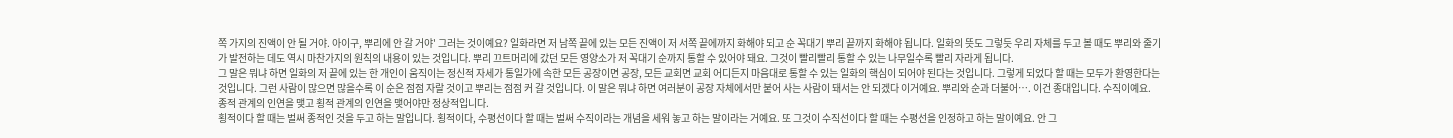쪽 가지의 진액이 안 될 거야. 아이구, 뿌리에 안 갈 거야' 그러는 것이예요? 일화라면 저 남쪽 끝에 있는 모든 진액이 저 서쪽 끝에까지 화해야 되고 순 꼭대기 뿌리 끝까지 화해야 됩니다. 일화의 뜻도 그렇듯 우리 자체를 두고 볼 때도 뿌리와 줄기가 발전하는 데도 역시 마찬가지의 원칙의 내용이 있는 것입니다. 뿌리 끄트머리에 갔던 모든 영양소가 저 꼭대기 순까지 통할 수 있어야 돼요. 그것이 빨리빨리 통할 수 있는 나무일수록 빨리 자라게 됩니다.
그 말은 뭐냐 하면 일화의 저 끝에 있는 한 개인이 움직이는 정신적 자세가 통일가에 속한 모든 공장이면 공장, 모든 교회면 교회 어디든지 마음대로 통할 수 있는 일화의 핵심이 되어야 된다는 것입니다. 그렇게 되었다 할 때는 모두가 환영한다는 것입니다. 그런 사람이 많으면 많을수록 이 순은 점점 자랄 것이고 뿌리는 점점 커 갈 것입니다. 이 말은 뭐냐 하면 여러분이 공장 자체에서만 붙어 사는 사람이 돼서는 안 되겠다 이거예요. 뿌리와 순과 더불어…. 이건 종대입니다. 수직이예요. 종적 관계의 인연을 맺고 횡적 관계의 인연을 맺어야만 정상적입니다.
횡적이다 할 때는 벌써 종적인 것을 두고 하는 말입니다. 횡적이다, 수평선이다 할 때는 벌써 수직이라는 개념을 세워 놓고 하는 말이라는 거예요. 또 그것이 수직선이다 할 때는 수평선을 인정하고 하는 말이예요. 안 그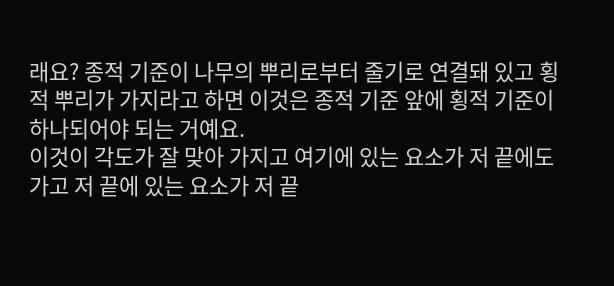래요? 종적 기준이 나무의 뿌리로부터 줄기로 연결돼 있고 횡적 뿌리가 가지라고 하면 이것은 종적 기준 앞에 횡적 기준이 하나되어야 되는 거예요.
이것이 각도가 잘 맞아 가지고 여기에 있는 요소가 저 끝에도 가고 저 끝에 있는 요소가 저 끝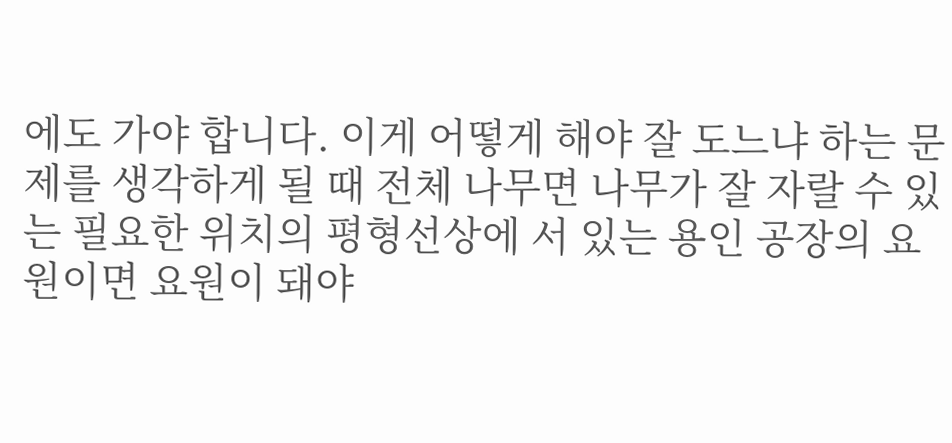에도 가야 합니다. 이게 어떻게 해야 잘 도느냐 하는 문제를 생각하게 될 때 전체 나무면 나무가 잘 자랄 수 있는 필요한 위치의 평형선상에 서 있는 용인 공장의 요원이면 요원이 돼야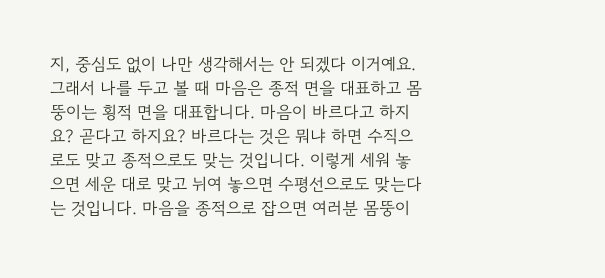지, 중심도 없이 나만 생각해서는 안 되겠다 이거예요.
그래서 나를 두고 볼 때 마음은 종적 면을 대표하고 몸뚱이는 횡적 면을 대표합니다. 마음이 바르다고 하지요? 곧다고 하지요? 바르다는 것은 뭐냐 하면 수직으로도 맞고 종적으로도 맞는 것입니다. 이렇게 세워 놓으면 세운 대로 맞고 뉘여 놓으면 수평선으로도 맞는다는 것입니다. 마음을 종적으로 잡으면 여러분 몸뚱이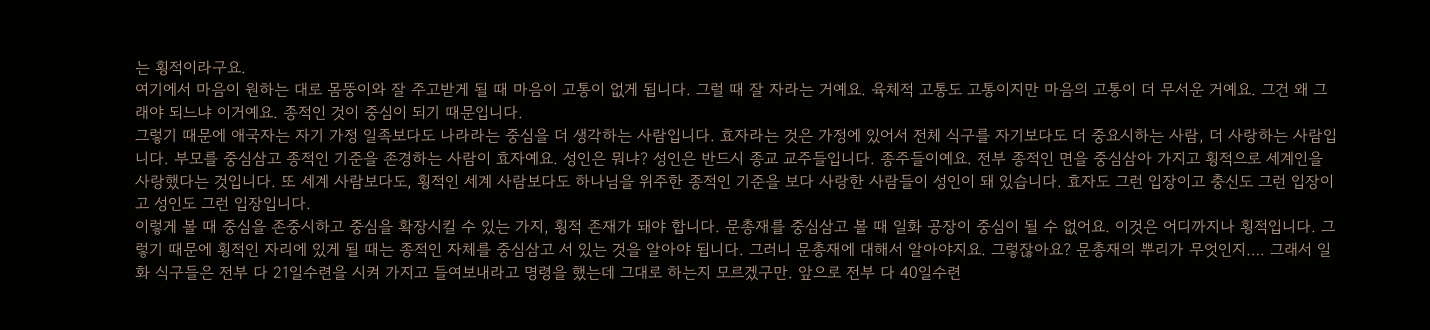는 횡적이라구요.
여기에서 마음이 원하는 대로 몸뚱이와 잘 주고받게 될 때 마음이 고통이 없게 됩니다. 그럴 때 잘 자라는 거예요. 육체적 고통도 고통이지만 마음의 고통이 더 무서운 거예요. 그건 왜 그래야 되느냐 이거예요. 종적인 것이 중심이 되기 때문입니다.
그렇기 때문에 애국자는 자기 가정 일족보다도 나라라는 중심을 더 생각하는 사람입니다. 효자라는 것은 가정에 있어서 전체 식구를 자기보다도 더 중요시하는 사람, 더 사랑하는 사람입니다. 부모를 중심삼고 종적인 기준을 존경하는 사람이 효자예요. 성인은 뭐냐? 성인은 반드시 종교 교주들입니다. 종주들이예요. 전부 종적인 면을 중심삼아 가지고 횡적으로 세계인을 사랑했다는 것입니다. 또 세계 사람보다도, 횡적인 세계 사람보다도 하나님을 위주한 종적인 기준을 보다 사랑한 사람들이 성인이 돼 있습니다. 효자도 그런 입장이고 충신도 그런 입장이고 성인도 그런 입장입니다.
이렇게 볼 때 중심을 존중시하고 중심을 확장시킬 수 있는 가지, 횡적 존재가 돼야 합니다. 문총재를 중심삼고 볼 때 일화 공장이 중심이 될 수 없어요. 이것은 어디까지나 횡적입니다. 그렇기 때문에 횡적인 자리에 있게 될 때는 종적인 자체를 중심삼고 서 있는 것을 알아야 됩니다. 그러니 문총재에 대해서 알아야지요. 그렇잖아요? 문총재의 뿌리가 무엇인지…. 그래서 일화 식구들은 전부 다 21일수련을 시켜 가지고 들여보내라고 명령을 했는데 그대로 하는지 모르겠구만. 앞으로 전부 다 40일수련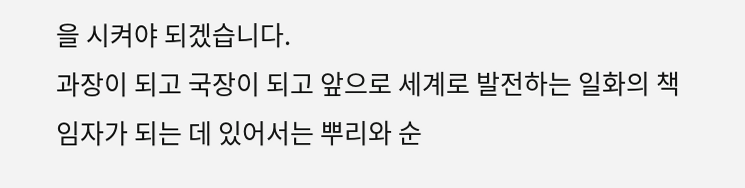을 시켜야 되겠습니다.
과장이 되고 국장이 되고 앞으로 세계로 발전하는 일화의 책임자가 되는 데 있어서는 뿌리와 순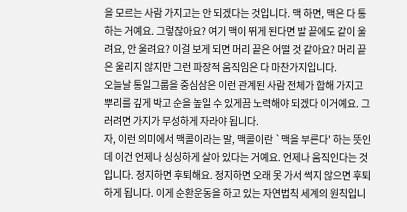을 모르는 사람 가지고는 안 되겠다는 것입니다. 맥 하면, 맥은 다 통하는 거예요. 그렇잖아요? 여기 맥이 뛰게 된다면 발 끝에도 같이 울려요, 안 울려요? 이걸 보게 되면 머리 끝은 어떨 것 같아요? 머리 끝은 울리지 않지만 그런 파장적 움직임은 다 마찬가지입니다.
오늘날 통일그룹을 중심삼은 이런 관계된 사람 전체가 합해 가지고 뿌리를 깊게 박고 순을 높일 수 있게끔 노력해야 되겠다 이거예요. 그러려면 가지가 무성하게 자라야 됩니다.
자, 이런 의미에서 맥콜이라는 말, 맥콜이란 `맥을 부른다' 하는 뜻인데 이건 언제나 싱싱하게 살아 있다는 거예요. 언제나 움직인다는 것입니다. 정지하면 후퇴해요. 정지하면 오래 못 가서 썩지 않으면 후퇴하게 됩니다. 이게 순환운동을 하고 있는 자연법칙 세계의 원칙입니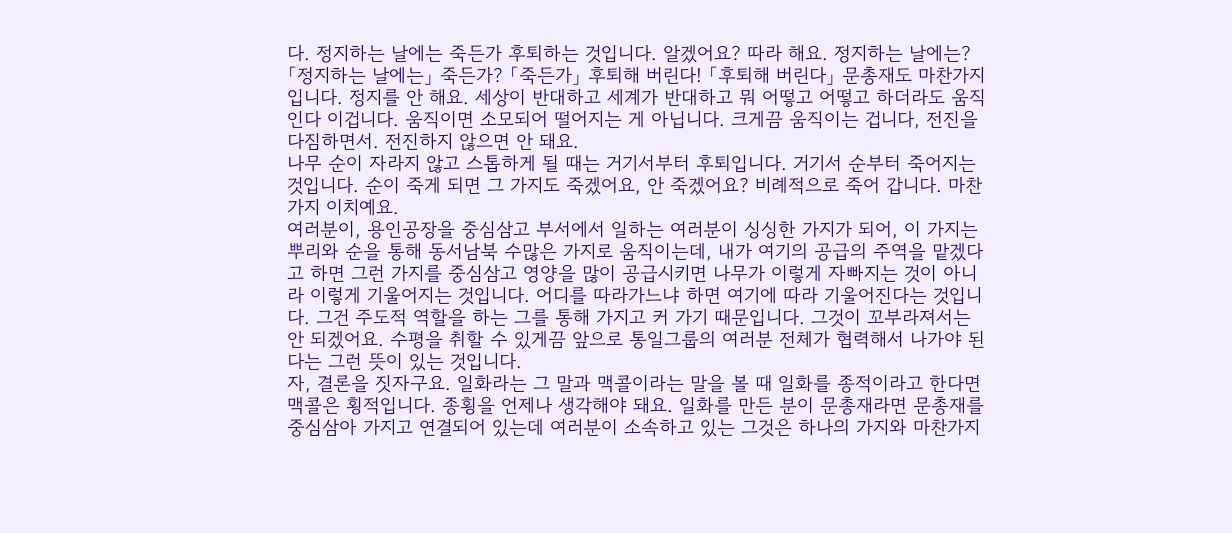다. 정지하는 날에는 죽든가 후퇴하는 것입니다. 알겠어요? 따라 해요. 정지하는 날에는? 「정지하는 날에는」 죽든가? 「죽든가」 후퇴해 버린다! 「후퇴해 버린다」 문총재도 마찬가지입니다. 정지를 안 해요. 세상이 반대하고 세계가 반대하고 뭐 어떻고 어떻고 하더라도 움직인다 이겁니다. 움직이면 소모되어 떨어지는 게 아닙니다. 크게끔 움직이는 겁니다, 전진을 다짐하면서. 전진하지 않으면 안 돼요.
나무 순이 자라지 않고 스톱하게 될 때는 거기서부터 후퇴입니다. 거기서 순부터 죽어지는 것입니다. 순이 죽게 되면 그 가지도 죽겠어요, 안 죽겠어요? 비례적으로 죽어 갑니다. 마찬가지 이치예요.
여러분이, 용인공장을 중심삼고 부서에서 일하는 여러분이 싱싱한 가지가 되어, 이 가지는 뿌리와 순을 통해 동서남북 수많은 가지로 움직이는데, 내가 여기의 공급의 주역을 맡겠다고 하면 그런 가지를 중심삼고 영양을 많이 공급시키면 나무가 이렇게 자빠지는 것이 아니라 이렇게 기울어지는 것입니다. 어디를 따라가느냐 하면 여기에 따라 기울어진다는 것입니다. 그건 주도적 역할을 하는 그를 통해 가지고 커 가기 때문입니다. 그것이 꼬부라져서는 안 되겠어요. 수평을 취할 수 있게끔 앞으로 통일그룹의 여러분 전체가 협력해서 나가야 된다는 그런 뜻이 있는 것입니다.
자, 결론을 짓자구요. 일화라는 그 말과 맥콜이라는 말을 볼 때 일화를 종적이라고 한다면 맥콜은 횡적입니다. 종횡을 언제나 생각해야 돼요. 일화를 만든 분이 문총재라면 문총재를 중심삼아 가지고 연결되어 있는데 여러분이 소속하고 있는 그것은 하나의 가지와 마찬가지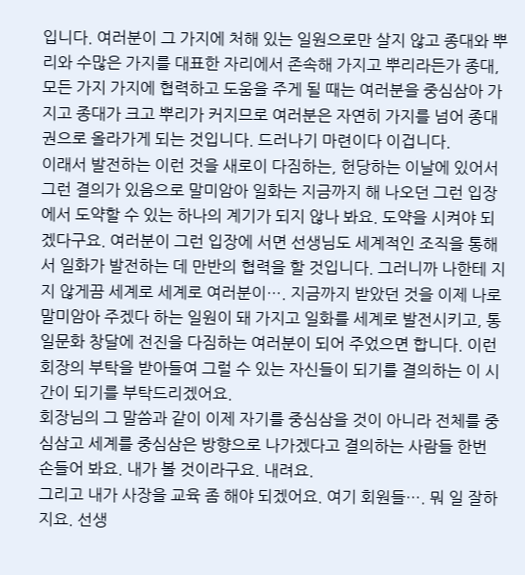입니다. 여러분이 그 가지에 처해 있는 일원으로만 살지 않고 종대와 뿌리와 수많은 가지를 대표한 자리에서 존속해 가지고 뿌리라든가 종대, 모든 가지 가지에 협력하고 도움을 주게 될 때는 여러분을 중심삼아 가지고 종대가 크고 뿌리가 커지므로 여러분은 자연히 가지를 넘어 종대권으로 올라가게 되는 것입니다. 드러나기 마련이다 이겁니다.
이래서 발전하는 이런 것을 새로이 다짐하는, 헌당하는 이날에 있어서 그런 결의가 있음으로 말미암아 일화는 지금까지 해 나오던 그런 입장에서 도약할 수 있는 하나의 계기가 되지 않나 봐요. 도약을 시켜야 되겠다구요. 여러분이 그런 입장에 서면 선생님도 세계적인 조직을 통해서 일화가 발전하는 데 만반의 협력을 할 것입니다. 그러니까 나한테 지지 않게끔 세계로 세계로 여러분이…. 지금까지 받았던 것을 이제 나로 말미암아 주겠다 하는 일원이 돼 가지고 일화를 세계로 발전시키고, 통일문화 창달에 전진을 다짐하는 여러분이 되어 주었으면 합니다. 이런 회장의 부탁을 받아들여 그럴 수 있는 자신들이 되기를 결의하는 이 시간이 되기를 부탁드리겠어요.
회장님의 그 말씀과 같이 이제 자기를 중심삼을 것이 아니라 전체를 중심삼고 세계를 중심삼은 방향으로 나가겠다고 결의하는 사람들 한번 손들어 봐요. 내가 볼 것이라구요. 내려요.
그리고 내가 사장을 교육 좀 해야 되겠어요. 여기 회원들…. 뭐 일 잘하지요. 선생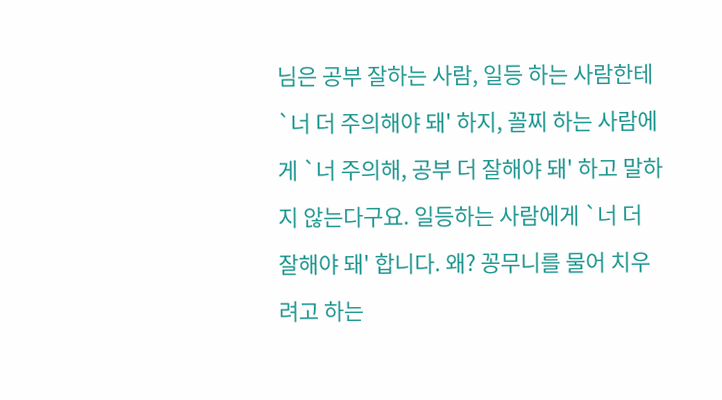님은 공부 잘하는 사람, 일등 하는 사람한테 `너 더 주의해야 돼' 하지, 꼴찌 하는 사람에게 `너 주의해, 공부 더 잘해야 돼' 하고 말하지 않는다구요. 일등하는 사람에게 `너 더 잘해야 돼' 합니다. 왜? 꽁무니를 물어 치우려고 하는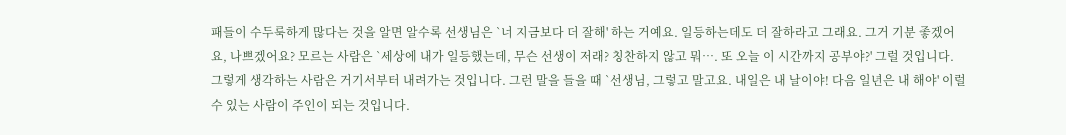패들이 수두룩하게 많다는 것을 알면 알수록 선생님은 `너 지금보다 더 잘해' 하는 거예요. 일등하는데도 더 잘하라고 그래요. 그거 기분 좋겠어요, 나쁘겠어요? 모르는 사람은 `세상에 내가 일등했는데, 무슨 선생이 저래? 칭찬하지 않고 뭐…. 또 오늘 이 시간까지 공부야?' 그럴 것입니다. 그렇게 생각하는 사람은 거기서부터 내려가는 것입니다. 그런 말을 들을 때 `선생님, 그렇고 말고요. 내일은 내 날이야! 다음 일년은 내 해야' 이럴 수 있는 사람이 주인이 되는 것입니다.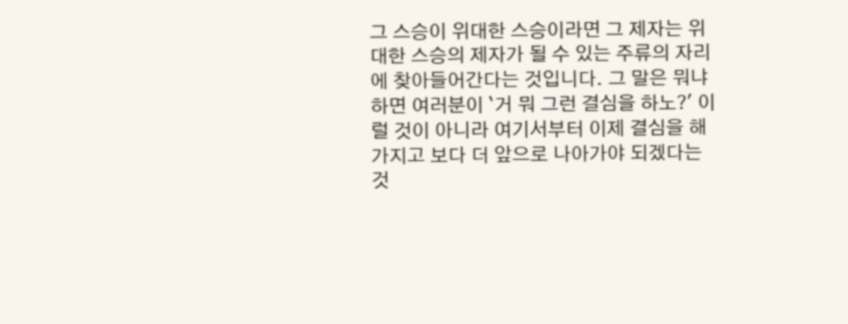그 스승이 위대한 스승이라면 그 제자는 위대한 스승의 제자가 될 수 있는 주류의 자리에 찾아들어간다는 것입니다. 그 말은 뭐냐 하면 여러분이 `거 뭐 그런 결심을 하노?' 이럴 것이 아니라 여기서부터 이제 결심을 해 가지고 보다 더 앞으로 나아가야 되겠다는 것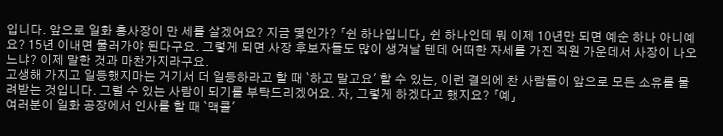입니다. 앞으로 일화 홍사장이 만 세를 살겠어요? 지금 몇인가? 「쉰 하나입니다」 쉰 하나인데 뭐 이제 10년만 되면 예순 하나 아니예요? 15년 이내면 물러가야 된다구요. 그렇게 되면 사장 후보자들도 많이 생겨날 텐데 어떠한 자세를 가진 직원 가운데서 사장이 나오느냐? 이제 말한 것과 마찬가지라구요.
고생해 가지고 일등했지마는 거기서 더 일등하라고 할 때 `하고 말고요' 할 수 있는, 이런 결의에 찬 사람들이 앞으로 모든 소유를 물려받는 것입니다. 그럴 수 있는 사람이 되기를 부탁드리겠어요. 자, 그렇게 하겠다고 했지요? 「예」
여러분이 일화 공장에서 인사를 할 때 `맥콜'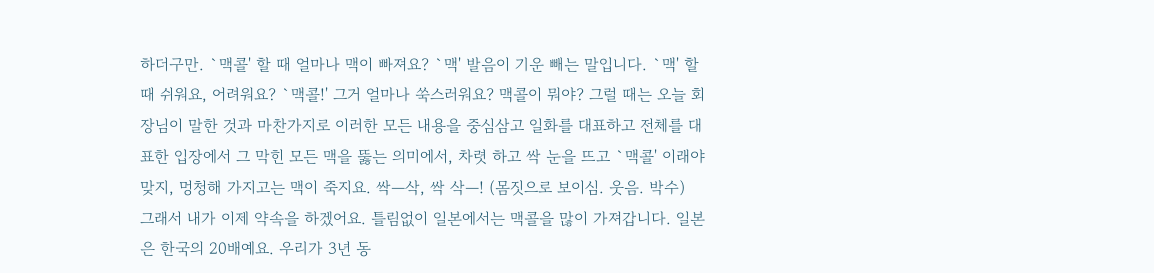하더구만. `맥콜' 할 때 얼마나 맥이 빠져요? `맥' 발음이 기운 빼는 말입니다. `맥' 할 때 쉬워요, 어려워요? `맥콜!' 그거 얼마나 쑥스러워요? 맥콜이 뭐야? 그럴 때는 오늘 회장님이 말한 것과 마찬가지로 이러한 모든 내용을 중심삼고 일화를 대표하고 전체를 대표한 입장에서 그 막힌 모든 맥을 뚫는 의미에서, 차렷 하고 싹 눈을 뜨고 `맥콜' 이래야 맞지, 멍청해 가지고는 맥이 죽지요. 싹―삭, 싹 삭―! (몸짓으로 보이심. 웃음. 박수)
그래서 내가 이제 약속을 하겠어요. 틀림없이 일본에서는 맥콜을 많이 가져갑니다. 일본은 한국의 20배예요. 우리가 3년 동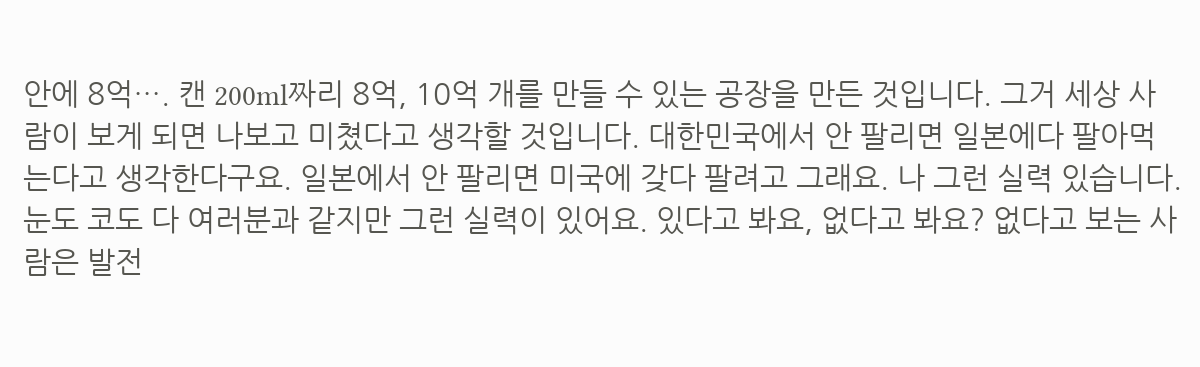안에 8억…. 캔 200ml짜리 8억, 10억 개를 만들 수 있는 공장을 만든 것입니다. 그거 세상 사람이 보게 되면 나보고 미쳤다고 생각할 것입니다. 대한민국에서 안 팔리면 일본에다 팔아먹는다고 생각한다구요. 일본에서 안 팔리면 미국에 갖다 팔려고 그래요. 나 그런 실력 있습니다. 눈도 코도 다 여러분과 같지만 그런 실력이 있어요. 있다고 봐요, 없다고 봐요? 없다고 보는 사람은 발전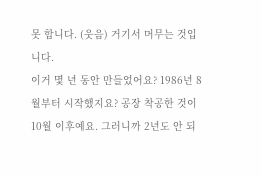못 합니다. (웃음) 거기서 머무는 것입니다.
이거 몇 년 동안 만들었어요? 1986년 8월부터 시작했지요? 공장 착공한 것이 10월 이후예요. 그러니까 2년도 안 되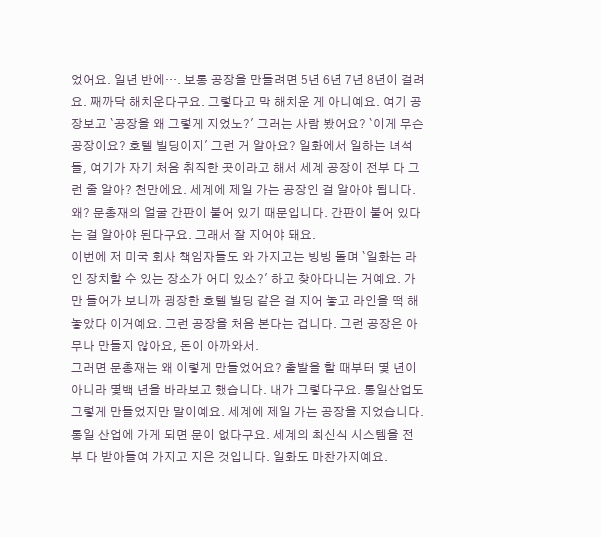었어요. 일년 반에…. 보통 공장을 만들려면 5년 6년 7년 8년이 걸려요. 째까닥 해치운다구요. 그렇다고 막 해치운 게 아니예요. 여기 공장보고 `공장을 왜 그렇게 지었노?' 그러는 사람 봤어요? `이게 무슨 공장이요? 호텔 빌딩이지' 그런 거 알아요? 일화에서 일하는 녀석들, 여기가 자기 처음 취직한 곳이라고 해서 세계 공장이 전부 다 그런 줄 알아? 천만에요. 세계에 제일 가는 공장인 걸 알아야 됩니다. 왜? 문총재의 얼굴 간판이 붙어 있기 때문입니다. 간판이 붙어 있다는 걸 알아야 된다구요. 그래서 잘 지어야 돼요.
이번에 저 미국 회사 책임자들도 와 가지고는 빙빙 돌며 `일화는 라인 장치할 수 있는 장소가 어디 있소?' 하고 찾아다니는 거예요. 가만 들어가 보니까 굉장한 호텔 빌딩 같은 걸 지어 놓고 라인을 떡 해 놓았다 이거예요. 그런 공장을 처음 본다는 겁니다. 그런 공장은 아무나 만들지 않아요, 돈이 아까와서.
그러면 문총재는 왜 이렇게 만들었어요? 출발을 할 때부터 몇 년이 아니라 몇백 년을 바라보고 했습니다. 내가 그렇다구요. 통일산업도 그렇게 만들었지만 말이예요. 세계에 제일 가는 공장을 지었습니다. 통일 산업에 가게 되면 문이 없다구요. 세계의 최신식 시스템을 전부 다 받아들여 가지고 지은 것입니다. 일화도 마찬가지예요.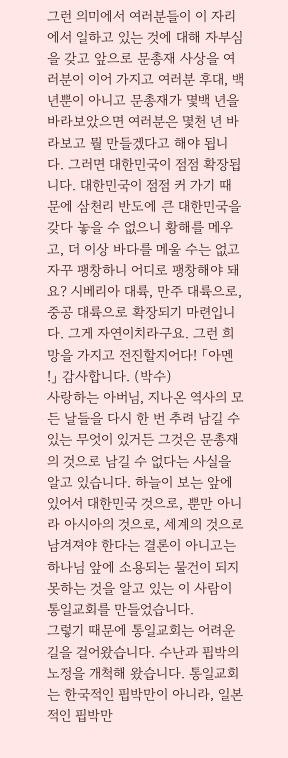그런 의미에서 여러분들이 이 자리에서 일하고 있는 것에 대해 자부심을 갖고 앞으로 문총재 사상을 여러분이 이어 가지고 여러분 후대, 백 년뿐이 아니고 문총재가 몇백 년을 바라보았으면 여러분은 몇천 년 바라보고 뭘 만들겠다고 해야 됩니다. 그러면 대한민국이 점점 확장됩니다. 대한민국이 점점 커 가기 때문에 삼천리 반도에 큰 대한민국을 갖다 놓을 수 없으니 황해를 메우고, 더 이상 바다를 메울 수는 없고 자꾸 팽창하니 어디로 팽창해야 돼요? 시베리아 대륙, 만주 대륙으로, 중공 대륙으로 확장되기 마련입니다. 그게 자연이치라구요. 그런 희망을 가지고 전진할지어다! 「아멘 !」 감사합니다. (박수)
사랑하는 아버님, 지나온 역사의 모든 날들을 다시 한 번 추려 남길 수 있는 무엇이 있거든 그것은 문총재의 것으로 남길 수 없다는 사실을 알고 있습니다. 하늘이 보는 앞에 있어서 대한민국 것으로, 뿐만 아니라 아시아의 것으로, 세계의 것으로 남겨져야 한다는 결론이 아니고는 하나님 앞에 소용되는 물건이 되지 못하는 것을 알고 있는 이 사람이 통일교회를 만들었습니다.
그렇기 때문에 통일교회는 어려운 길을 걸어왔습니다. 수난과 핍박의 노정을 개척해 왔습니다. 통일교회는 한국적인 핍박만이 아니라, 일본적인 핍박만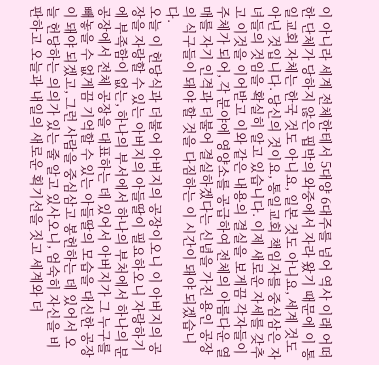이 아니라 세계 전체한테서 5대양 6대주를 넘어 역사 이래 어떠한 단체가 당하지 않은 핍박의 와중에서 자라 왔기 때문에 이 통일교회 자체는 한국 것도 아니요, 일본 것도 아니요, 세계 것도 아닌 것입니다. 당신의 것이요, 통일교회 책임자를 중심삼은 자녀들의 것임을 확실히 알고 있습니다. 이제 새로운 자세를 갖추고 이것을 이어받고 이와 같은 내용의 결실을 보게끔 각자들이 주체가 되어, 각 분야에 영양소를 공급하여 전체의 아름다운 열매를 자기 인격과 더불어 결실하겠다는 신념을 가진 용인 공장의 식구들이 돼야 할 것을 다짐하는 이 시간이 돼야 되겠습니다.
오늘 이 헌당식과 더불어 아버지의 공장이오니 이 아버지의 공장을 자랑할 수 있는 아버지의 아들딸이 필요하오니 자랑하기에 부족함이 없는, 하나의 부서에서 하나의 부처에서 하나의 분공장에서 전체 공장을 대표하는 데 있어서 아버지가 그 누구를 빼놓을 수 없게끔 기억할 수 있는 아들딸의 모습을 대신한 공장이 돼야 되겠고, 그런 사람을 중심삼고 봉헌하는 데 있어서 오늘 헌당하는 의의가 있는 줄 알고 있사오니, 엄숙히 자신을 비판하고 오늘과 내일의 새로운 획기선을 짓고 세계와 더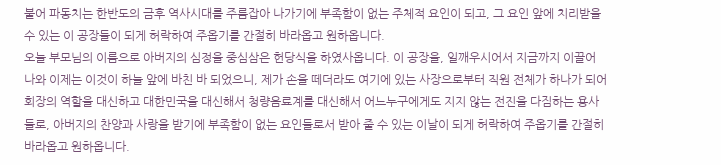불어 파동치는 한반도의 금후 역사시대를 주름잡아 나가기에 부족함이 없는 주체적 요인이 되고, 그 요인 앞에 치리받을 수 있는 이 공장들이 되게 허락하여 주옵기를 간절히 바라옵고 원하옵니다.
오늘 부모님의 이름으로 아버지의 심정을 중심삼은 헌당식을 하였사옵니다. 이 공장을, 일깨우시어서 지금까지 이끌어 나와 이제는 이것이 하늘 앞에 바친 바 되었으니, 제가 손을 떼더라도 여기에 있는 사장으로부터 직원 전체가 하나가 되어 회장의 역할을 대신하고 대한민국을 대신해서 청량음료계를 대신해서 어느누구에게도 지지 않는 전진을 다짐하는 용사들로, 아버지의 찬양과 사랑을 받기에 부족함이 없는 요인들로서 받아 줄 수 있는 이날이 되게 허락하여 주옵기를 간절히 바라옵고 원하옵니다.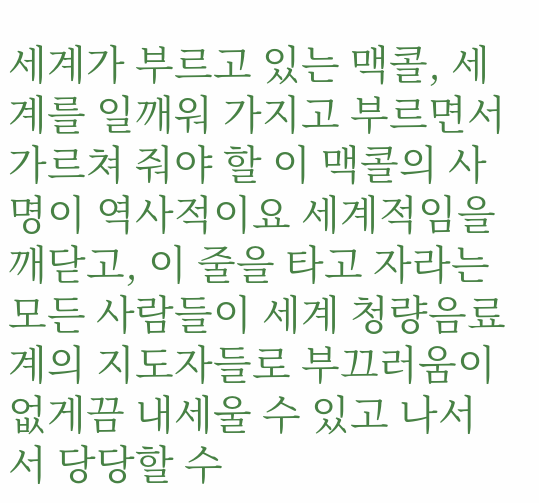세계가 부르고 있는 맥콜, 세계를 일깨워 가지고 부르면서 가르쳐 줘야 할 이 맥콜의 사명이 역사적이요 세계적임을 깨닫고, 이 줄을 타고 자라는 모든 사람들이 세계 청량음료계의 지도자들로 부끄러움이 없게끔 내세울 수 있고 나서서 당당할 수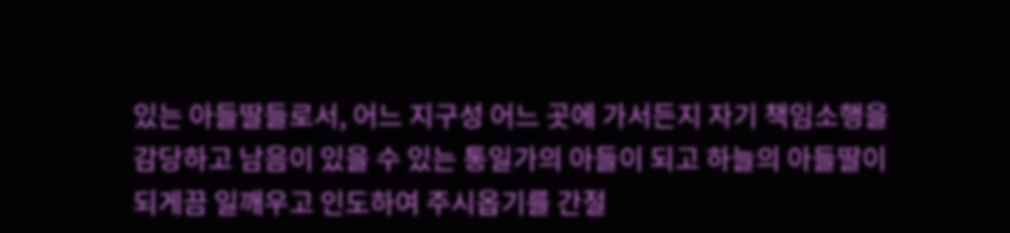있는 아들딸들로서, 어느 지구성 어느 곳에 가서든지 자기 책임소행을 감당하고 남음이 있을 수 있는 통일가의 아들이 되고 하늘의 아들딸이 되게끔 일깨우고 인도하여 주시옵기를 간절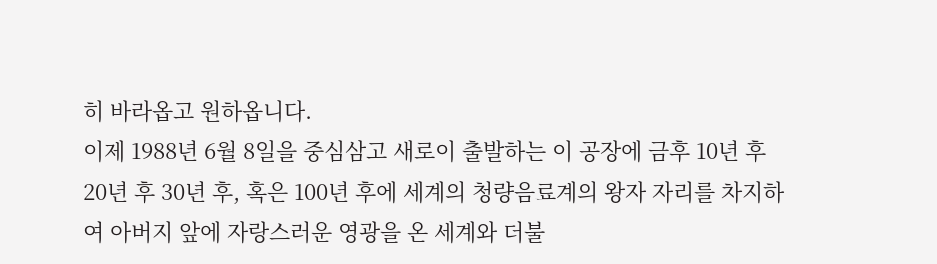히 바라옵고 원하옵니다.
이제 1988년 6월 8일을 중심삼고 새로이 출발하는 이 공장에 금후 10년 후 20년 후 30년 후, 혹은 100년 후에 세계의 청량음료계의 왕자 자리를 차지하여 아버지 앞에 자랑스러운 영광을 온 세계와 더불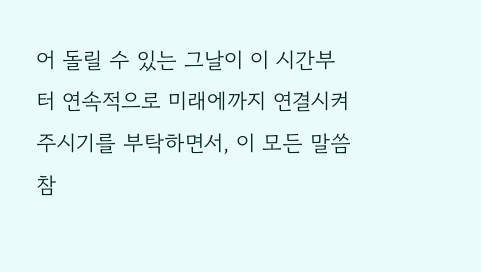어 돌릴 수 있는 그날이 이 시간부터 연속적으로 미래에까지 연결시켜 주시기를 부탁하면서, 이 모든 말씀 참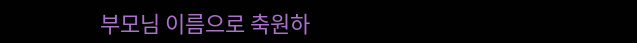부모님 이름으로 축원하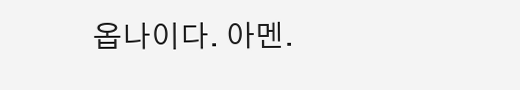옵나이다. 아멘.